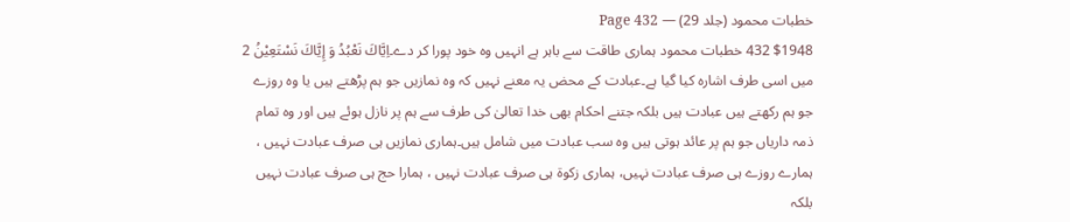خطبات محمود (جلد 29) — Page 432
$1948 432 خطبات محمود ہماری طاقت سے باہر ہے انہیں وہ خود پورا کر دے۔اِيَّاكَ نَعْبُدُ وَ إِيَّاكَ نَسْتَعِيْنُ 2 میں اسی طرف اشارہ کیا گیا ہے۔عبادت کے محض یہ معنے نہیں کہ وہ نمازیں جو ہم پڑھتے ہیں یا وہ روزے جو ہم رکھتے ہیں عبادت ہیں بلکہ جتنے احکام بھی خدا تعالیٰ کی طرف سے ہم پر نازل ہوئے ہیں اور وہ تمام ذمہ داریاں جو ہم پر عائد ہوتی ہیں وہ سب عبادت میں شامل ہیں۔ہماری نمازیں ہی صرف عبادت نہیں ، ہمارے روزے ہی صرف عبادت نہیں، ہماری زکوۃ ہی صرف عبادت نہیں ، ہمارا حج ہی صرف عبادت نہیں بلکہ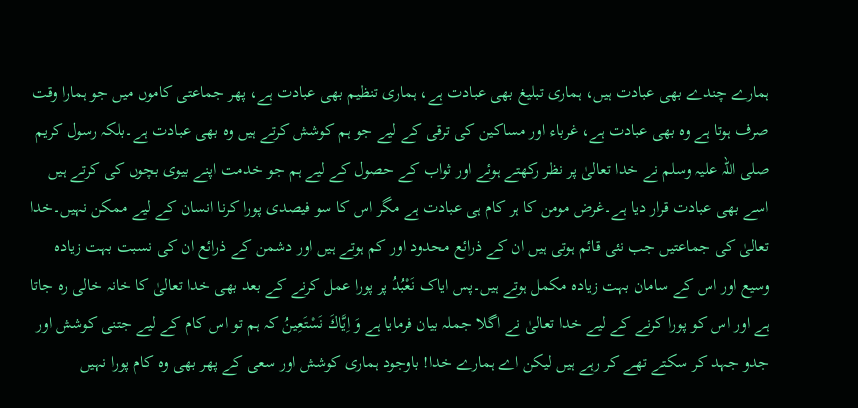ہمارے چندے بھی عبادت ہیں، ہماری تبلیغ بھی عبادت ہے، ہماری تنظیم بھی عبادت ہے، پھر جماعتی کاموں میں جو ہمارا وقت صرف ہوتا ہے وہ بھی عبادت ہے، غرباء اور مساکین کی ترقی کے لیے جو ہم کوشش کرتے ہیں وہ بھی عبادت ہے۔بلکہ رسول کریم صلی اللہ علیہ وسلم نے خدا تعالیٰ پر نظر رکھتے ہوئے اور ثواب کے حصول کے لیے ہم جو خدمت اپنے بیوی بچوں کی کرتے ہیں اسے بھی عبادت قرار دیا ہے۔غرض مومن کا ہر کام ہی عبادت ہے مگر اس کا سو فیصدی پورا کرنا انسان کے لیے ممکن نہیں۔خدا تعالیٰ کی جماعتیں جب نئی قائم ہوتی ہیں ان کے ذرائع محدود اور کم ہوتے ہیں اور دشمن کے ذرائع ان کی نسبت بہت زیادہ وسیع اور اس کے سامان بہت زیادہ مکمل ہوتے ہیں۔پس ایاک نَعْبُدُ پر پورا عمل کرنے کے بعد بھی خدا تعالیٰ کا خانہ خالی رہ جاتا ہے اور اس کو پورا کرنے کے لیے خدا تعالیٰ نے اگلا جملہ بیان فرمایا ہے وَ اِيَّاكَ نَسْتَعِينُ کہ ہم تو اس کام کے لیے جتنی کوشش اور جدو جہد کر سکتے تھے کر رہے ہیں لیکن اے ہمارے خدا! باوجود ہماری کوشش اور سعی کے پھر بھی وہ کام پورا نہیں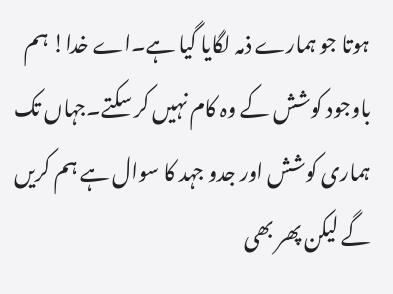ہوتا جو ہمارے ذمہ لگایا گیا ہے۔اے خدا! ہم باوجود کوشش کے وہ کام نہیں کر سکتے۔جہاں تک ہماری کوشش اور جدو جہد کا سوال ہے ہم کریں گے لیکن پھر بھی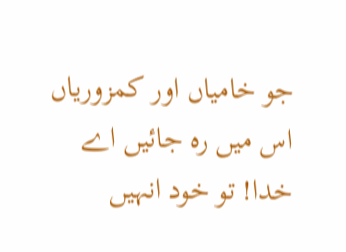جو خامیاں اور کمزوریاں اس میں رہ جائیں اے خدا! تو خود انہیں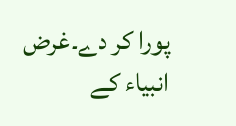پورا کر دے۔غرض انبیاء کے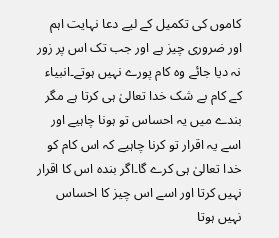کاموں کی تکمیل کے لیے دعا نہایت اہم اور ضروری چیز ہے اور جب تک اس پر زور نہ دیا جائے وہ کام پورے نہیں ہوتے۔انبیاء کے کام بے شک خدا تعالیٰ ہی کرتا ہے مگر بندے میں یہ احساس تو ہونا چاہیے اور اسے یہ اقرار تو کرنا چاہیے کہ اس کام کو خدا تعالیٰ ہی کرے گا۔اگر بندہ اس کا اقرار نہیں کرتا اور اسے اس چیز کا احساس نہیں ہوتا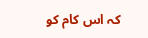کہ اس کام کو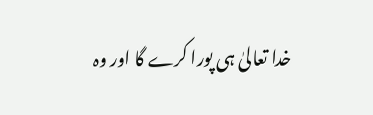خدا تعالیٰ ہی پورا کرے گا اور وہ